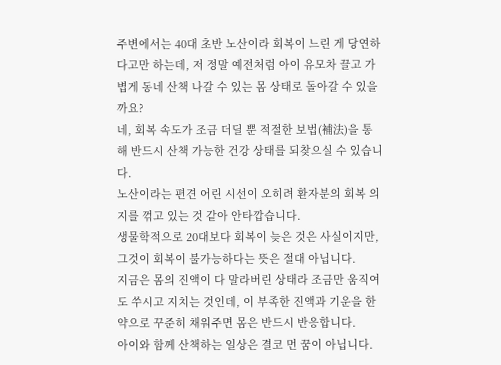주변에서는 40대 초반 노산이라 회복이 느린 게 당연하다고만 하는데, 저 정말 예전처럼 아이 유모차 끌고 가볍게 동네 산책 나갈 수 있는 몸 상태로 돌아갈 수 있을까요?
네, 회복 속도가 조금 더딜 뿐 적절한 보법(補法)을 통해 반드시 산책 가능한 건강 상태를 되찾으실 수 있습니다.
노산이라는 편견 어린 시선이 오히려 환자분의 회복 의지를 꺾고 있는 것 같아 안타깝습니다.
생물학적으로 20대보다 회복이 늦은 것은 사실이지만, 그것이 회복이 불가능하다는 뜻은 절대 아닙니다.
지금은 몸의 진액이 다 말라버린 상태라 조금만 움직여도 쑤시고 지치는 것인데, 이 부족한 진액과 기운을 한약으로 꾸준히 채워주면 몸은 반드시 반응합니다.
아이와 함께 산책하는 일상은 결코 먼 꿈이 아닙니다.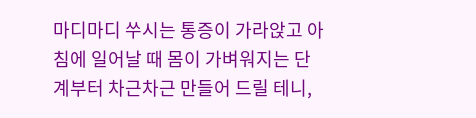마디마디 쑤시는 통증이 가라앉고 아침에 일어날 때 몸이 가벼워지는 단계부터 차근차근 만들어 드릴 테니,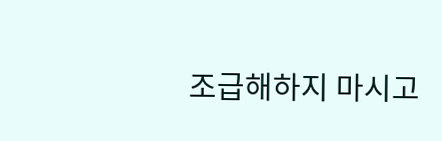조급해하지 마시고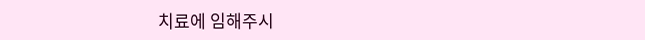치료에 임해주시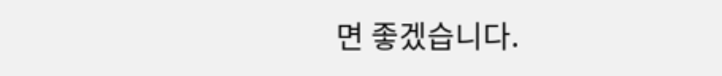면 좋겠습니다.